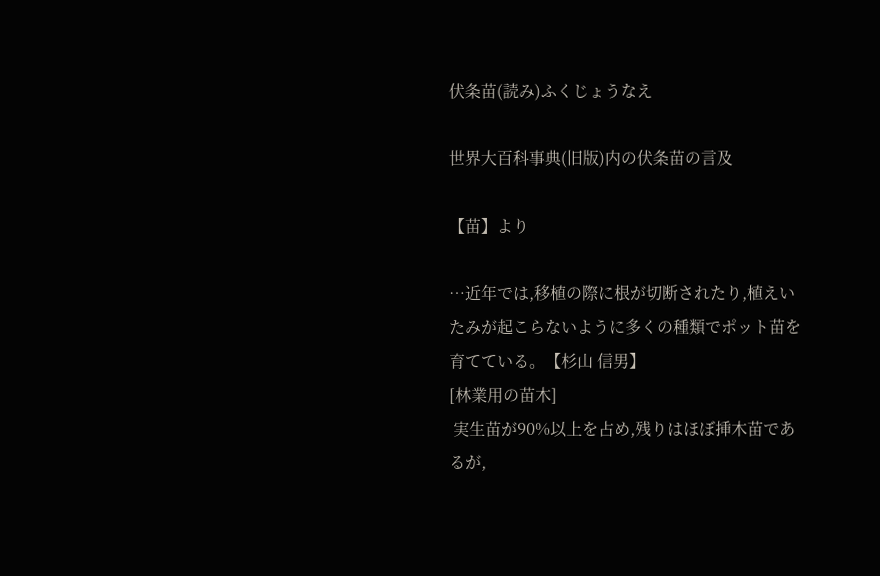伏条苗(読み)ふくじょうなえ

世界大百科事典(旧版)内の伏条苗の言及

【苗】より

…近年では,移植の際に根が切断されたり,植えいたみが起こらないように多くの種類でポット苗を育てている。【杉山 信男】
[林業用の苗木]
 実生苗が90%以上を占め,残りはほぼ挿木苗であるが,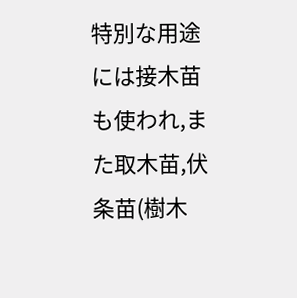特別な用途には接木苗も使われ,また取木苗,伏条苗(樹木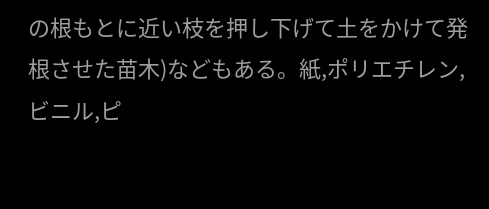の根もとに近い枝を押し下げて土をかけて発根させた苗木)などもある。紙,ポリエチレン,ビニル,ピ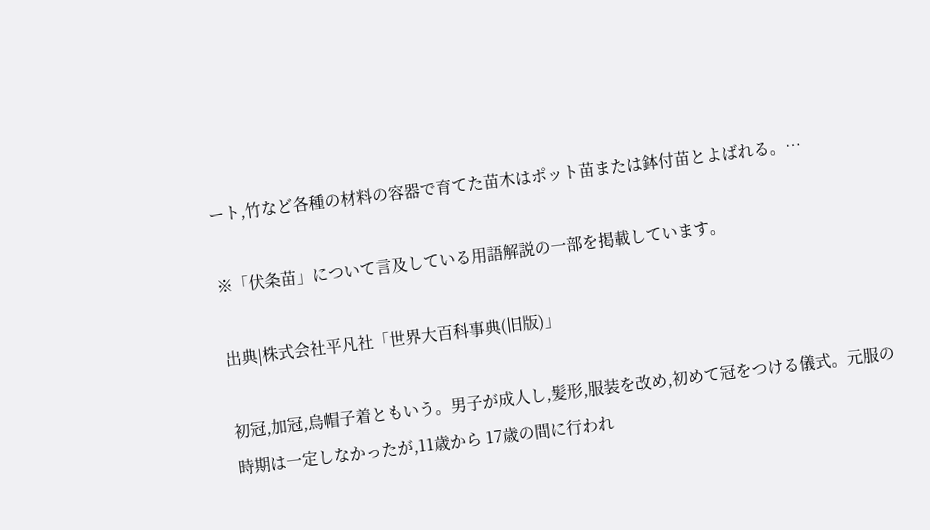ート,竹など各種の材料の容器で育てた苗木はポット苗または鉢付苗とよばれる。…

※「伏条苗」について言及している用語解説の一部を掲載しています。

出典|株式会社平凡社「世界大百科事典(旧版)」

初冠,加冠,烏帽子着ともいう。男子が成人し,髪形,服装を改め,初めて冠をつける儀式。元服の時期は一定しなかったが,11歳から 17歳の間に行われ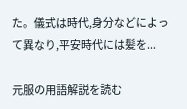た。儀式は時代,身分などによって異なり,平安時代には髪を...

元服の用語解説を読む